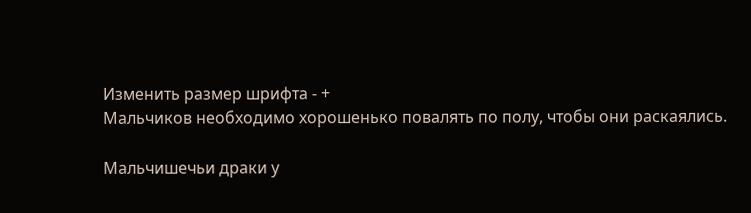Изменить размер шрифта - +
Мальчиков необходимо хорошенько повалять по полу, чтобы они раскаялись.

Мальчишечьи драки у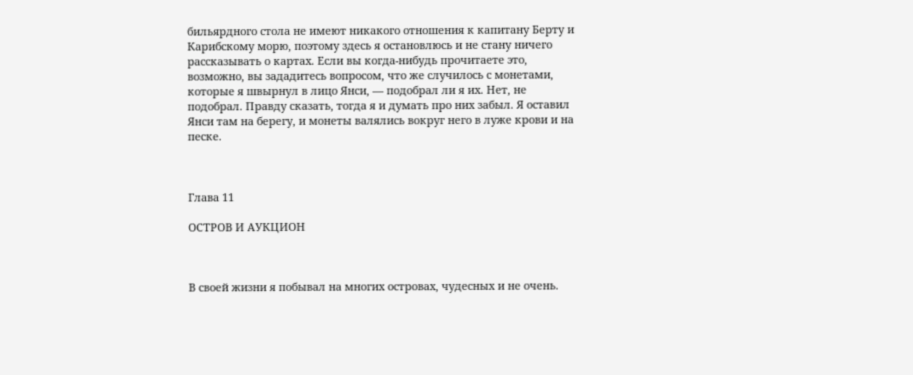бильярдного стола не имеют никакого отношения к капитану Берту и Карибскому морю, поэтому здесь я остановлюсь и не стану ничего рассказывать о картах. Если вы когда-нибудь прочитаете это, возможно, вы зададитесь вопросом, что же случилось с монетами, которые я швырнул в лицо Янси, — подобрал ли я их. Нет, не подобрал. Правду сказать, тогда я и думать про них забыл. Я оставил Янси там на берегу, и монеты валялись вокруг него в луже крови и на песке.



Глава 11

ОСТРОВ И АУКЦИОН



В своей жизни я побывал на многих островах, чудесных и не очень.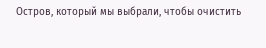Остров, который мы выбрали, чтобы очистить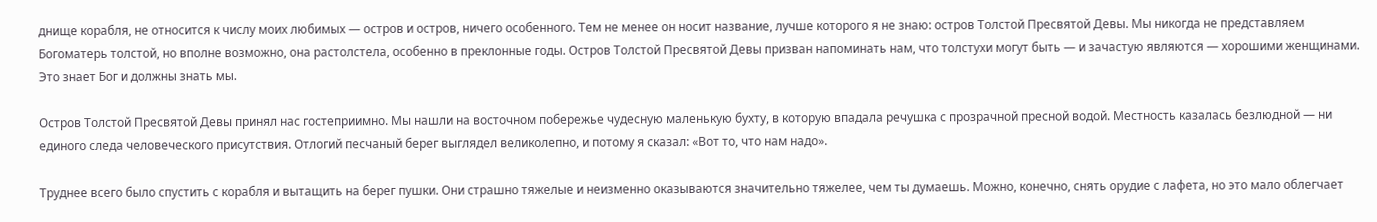днище корабля, не относится к числу моих любимых — остров и остров, ничего особенного. Тем не менее он носит название, лучше которого я не знаю: остров Толстой Пресвятой Девы. Мы никогда не представляем Богоматерь толстой, но вполне возможно, она растолстела, особенно в преклонные годы. Остров Толстой Пресвятой Девы призван напоминать нам, что толстухи могут быть — и зачастую являются — хорошими женщинами. Это знает Бог и должны знать мы.

Остров Толстой Пресвятой Девы принял нас гостеприимно. Мы нашли на восточном побережье чудесную маленькую бухту, в которую впадала речушка с прозрачной пресной водой. Местность казалась безлюдной — ни единого следа человеческого присутствия. Отлогий песчаный берег выглядел великолепно, и потому я сказал: «Вот то, что нам надо».

Труднее всего было спустить с корабля и вытащить на берег пушки. Они страшно тяжелые и неизменно оказываются значительно тяжелее, чем ты думаешь. Можно, конечно, снять орудие с лафета, но это мало облегчает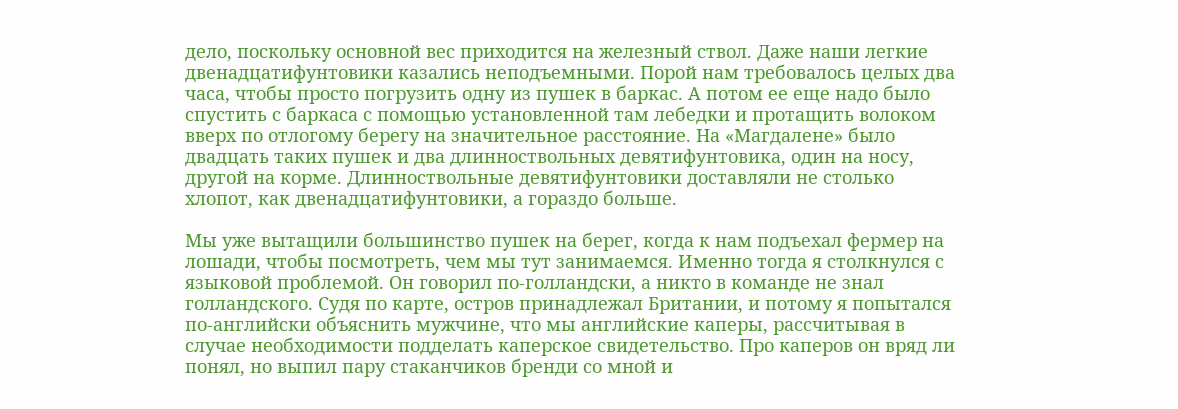дело, поскольку основной вес приходится на железный ствол. Даже наши легкие двенадцатифунтовики казались неподъемными. Порой нам требовалось целых два часа, чтобы просто погрузить одну из пушек в баркас. А потом ее еще надо было спустить с баркаса с помощью установленной там лебедки и протащить волоком вверх по отлогому берегу на значительное расстояние. На «Магдалене» было двадцать таких пушек и два длинноствольных девятифунтовика, один на носу, другой на корме. Длинноствольные девятифунтовики доставляли не столько хлопот, как двенадцатифунтовики, а гораздо больше.

Мы уже вытащили большинство пушек на берег, когда к нам подъехал фермер на лошади, чтобы посмотреть, чем мы тут занимаемся. Именно тогда я столкнулся с языковой проблемой. Он говорил по-голландски, а никто в команде не знал голландского. Судя по карте, остров принадлежал Британии, и потому я попытался по-английски объяснить мужчине, что мы английские каперы, рассчитывая в случае необходимости подделать каперское свидетельство. Про каперов он вряд ли понял, но выпил пару стаканчиков бренди со мной и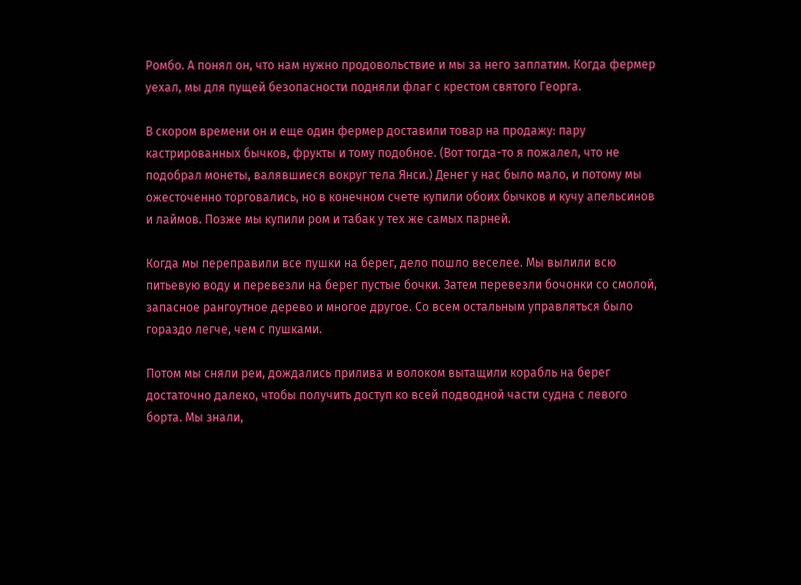Ромбо. А понял он, что нам нужно продовольствие и мы за него заплатим. Когда фермер уехал, мы для пущей безопасности подняли флаг с крестом святого Георга.

В скором времени он и еще один фермер доставили товар на продажу: пару кастрированных бычков, фрукты и тому подобное. (Вот тогда-то я пожалел, что не подобрал монеты, валявшиеся вокруг тела Янси.) Денег у нас было мало, и потому мы ожесточенно торговались, но в конечном счете купили обоих бычков и кучу апельсинов и лаймов. Позже мы купили ром и табак у тех же самых парней.

Когда мы переправили все пушки на берег, дело пошло веселее. Мы вылили всю питьевую воду и перевезли на берег пустые бочки. Затем перевезли бочонки со смолой, запасное рангоутное дерево и многое другое. Со всем остальным управляться было гораздо легче, чем с пушками.

Потом мы сняли реи, дождались прилива и волоком вытащили корабль на берег достаточно далеко, чтобы получить доступ ко всей подводной части судна с левого борта. Мы знали,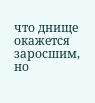что днище окажется заросшим, но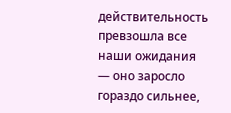действительность превзошла все наши ожидания — оно заросло гораздо сильнее,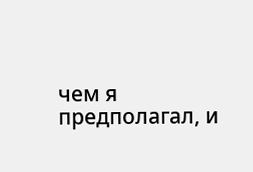чем я предполагал, и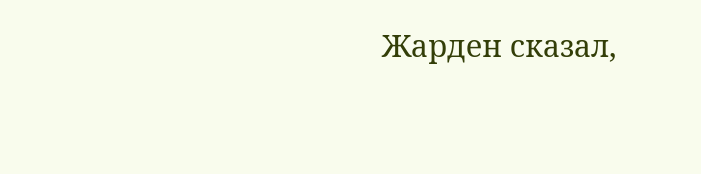Жарден сказал,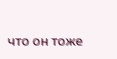что он тоже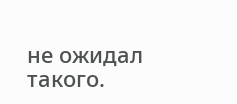не ожидал такого.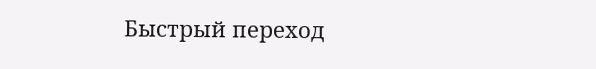Быстрый переход